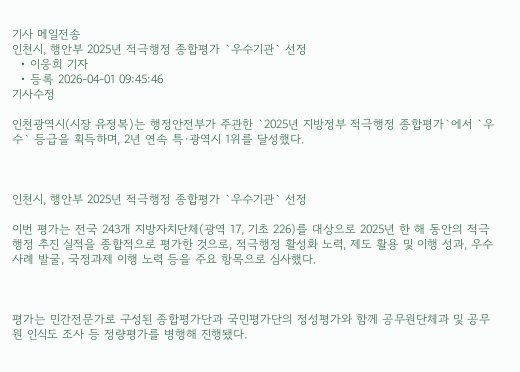기사 메일전송
인천시, 행안부 2025년 적극행정 종합평가 `우수기관` 선정
  • 이웅희 기자
  • 등록 2026-04-01 09:45:46
기사수정

인천광역시(시장 유정복)는 행정안전부가 주관한 `2025년 지방정부 적극행정 종합평가`에서 `우수` 등급을 획득하며, 2년 연속 특·광역시 1위를 달성했다.



인천시, 행안부 2025년 적극행정 종합평가 `우수기관` 선정

이번 평가는 전국 243개 지방자치단체(광역 17, 기초 226)를 대상으로 2025년 한 해 동안의 적극행정 추진 실적을 종합적으로 평가한 것으로, 적극행정 활성화 노력, 제도 활용 및 이행 성과, 우수사례 발굴, 국정과제 이행 노력 등을 주요 항목으로 심사했다.



평가는 민간전문가로 구성된 종합평가단과 국민평가단의 정성평가와 함께 공무원단체과 및 공무원 인식도 조사 등 정량평가를 병행해 진행됐다.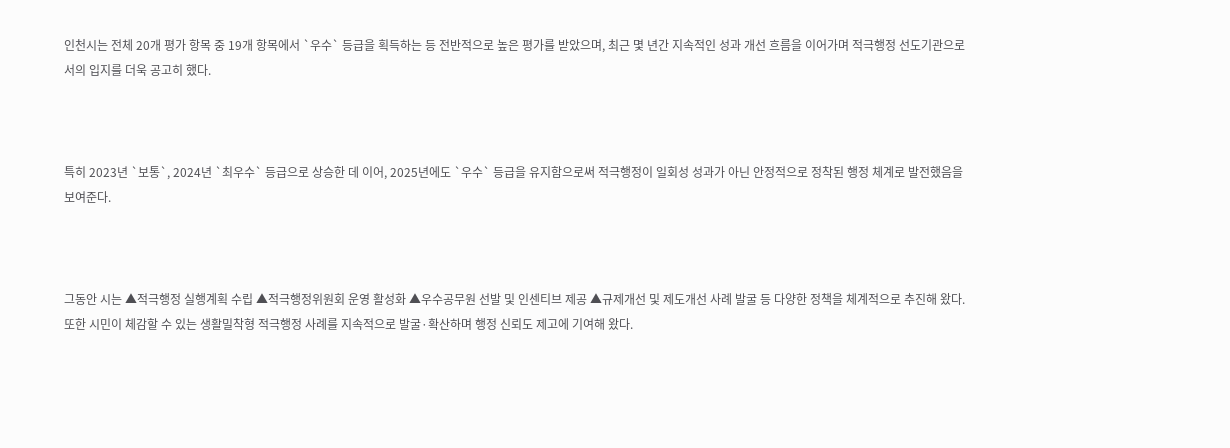인천시는 전체 20개 평가 항목 중 19개 항목에서 `우수` 등급을 획득하는 등 전반적으로 높은 평가를 받았으며, 최근 몇 년간 지속적인 성과 개선 흐름을 이어가며 적극행정 선도기관으로서의 입지를 더욱 공고히 했다.



특히 2023년 `보통`, 2024년 `최우수` 등급으로 상승한 데 이어, 2025년에도 `우수` 등급을 유지함으로써 적극행정이 일회성 성과가 아닌 안정적으로 정착된 행정 체계로 발전했음을 보여준다.



그동안 시는 ▲적극행정 실행계획 수립 ▲적극행정위원회 운영 활성화 ▲우수공무원 선발 및 인센티브 제공 ▲규제개선 및 제도개선 사례 발굴 등 다양한 정책을 체계적으로 추진해 왔다. 또한 시민이 체감할 수 있는 생활밀착형 적극행정 사례를 지속적으로 발굴·확산하며 행정 신뢰도 제고에 기여해 왔다.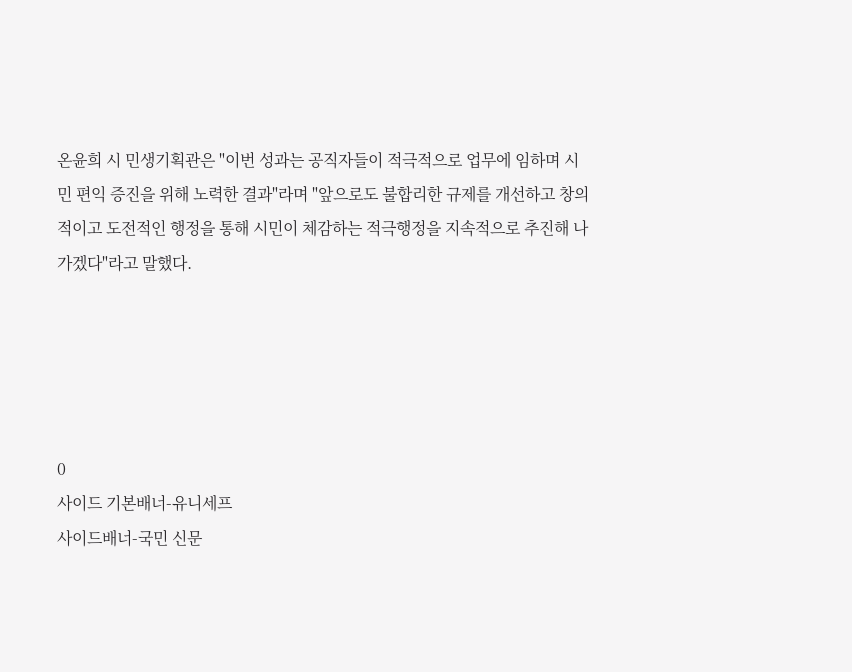온윤희 시 민생기획관은 "이번 성과는 공직자들이 적극적으로 업무에 임하며 시민 편익 증진을 위해 노력한 결과"라며 "앞으로도 불합리한 규제를 개선하고 창의적이고 도전적인 행정을 통해 시민이 체감하는 적극행정을 지속적으로 추진해 나가겠다"라고 말했다.





0
사이드 기본배너-유니세프
사이드배너-국민 신문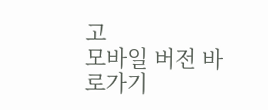고
모바일 버전 바로가기